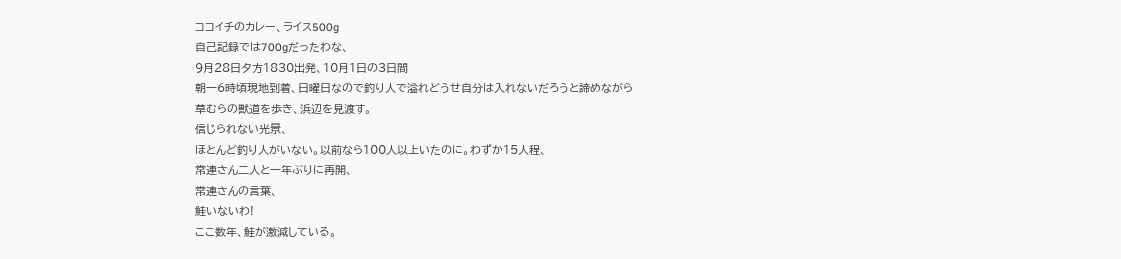ココイチのカレー、ライス500g
自己記録では700gだったわな、
9月28日夕方1830出発、10月1日の3日間
朝一6時頃現地到着、日曜日なので釣り人で溢れどうせ自分は入れないだろうと諦めながら
草むらの獣道を歩き、浜辺を見渡す。
信じられない光景、
ほとんど釣り人がいない。以前なら100人以上いたのに。わずか15人程、
常連さん二人と一年ぶりに再開、
常連さんの言葉、
鮭いないわ!
ここ数年、鮭が激減している。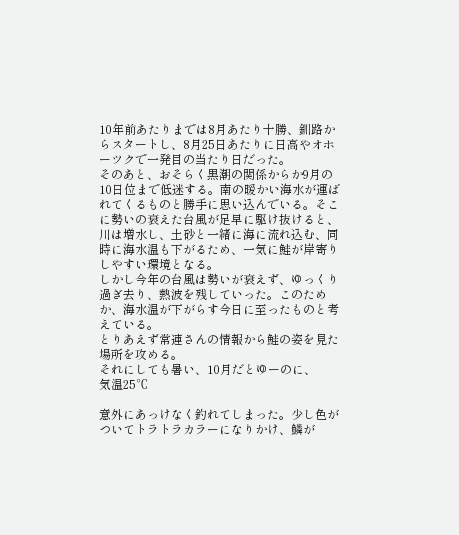10年前あたりまでは8月あたり十勝、釧路からスタートし、8月25日あたりに日高やオホーツクで一発目の当たり日だった。
そのあと、おそらく黒潮の関係からか9月の10日位まで低迷する。南の暖かい海水が運ばれてくるものと勝手に思い込んでいる。そこに勢いの衰えた台風が足早に駆け抜けると、川は増水し、土砂と一緒に海に流れ込む、同時に海水温も下がるため、一気に鮭が岸寄りしやすい環境となる。
しかし今年の台風は勢いが衰えず、ゆっくり過ぎ去り、熱波を残していった。このためか、海水温が下がらす今日に至ったものと考えている。
とりあえず常連さんの情報から鮭の姿を見た場所を攻める。
それにしても暑い、10月だとゆーのに、
気温25℃

意外にあっけなく釣れてしまった。少し色がついてトラトラカラーになりかけ、鱗が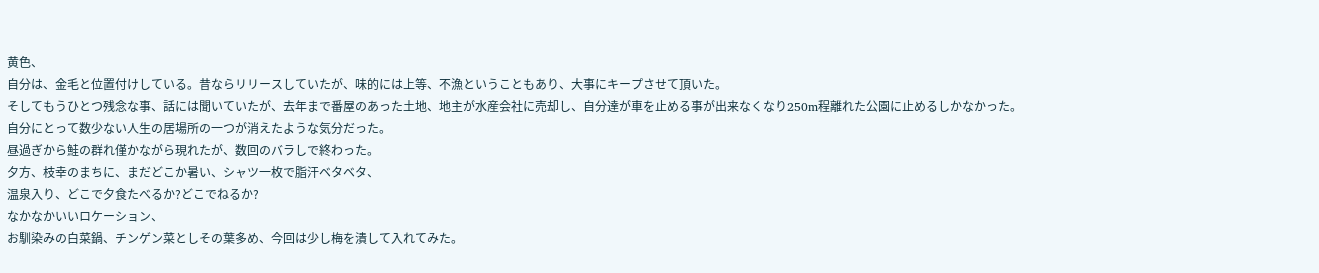黄色、
自分は、金毛と位置付けしている。昔ならリリースしていたが、味的には上等、不漁ということもあり、大事にキープさせて頂いた。
そしてもうひとつ残念な事、話には聞いていたが、去年まで番屋のあった土地、地主が水産会社に売却し、自分達が車を止める事が出来なくなり250m程離れた公園に止めるしかなかった。
自分にとって数少ない人生の居場所の一つが消えたような気分だった。
昼過ぎから鮭の群れ僅かながら現れたが、数回のバラしで終わった。
夕方、枝幸のまちに、まだどこか暑い、シャツ一枚で脂汗ベタベタ、
温泉入り、どこで夕食たべるか?どこでねるか?
なかなかいいロケーション、
お馴染みの白菜鍋、チンゲン菜としその葉多め、今回は少し梅を潰して入れてみた。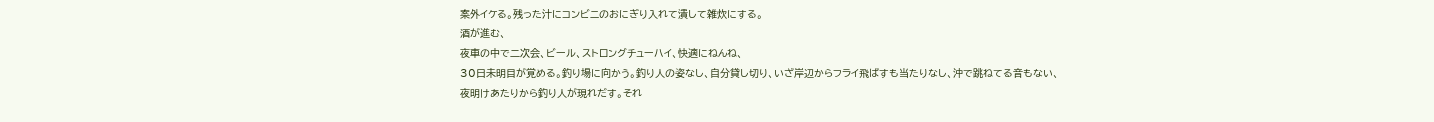案外イケる。残った汁にコンビニのおにぎり入れて潰して雑炊にする。
酒が進む、
夜車の中で二次会、ビール、ストロングチューハイ、快適にねんね、
30日未明目が覚める。釣り場に向かう。釣り人の姿なし、自分貸し切り、いざ岸辺からフライ飛ばすも当たりなし、沖で跳ねてる音もない、
夜明けあたりから釣り人が現れだす。それ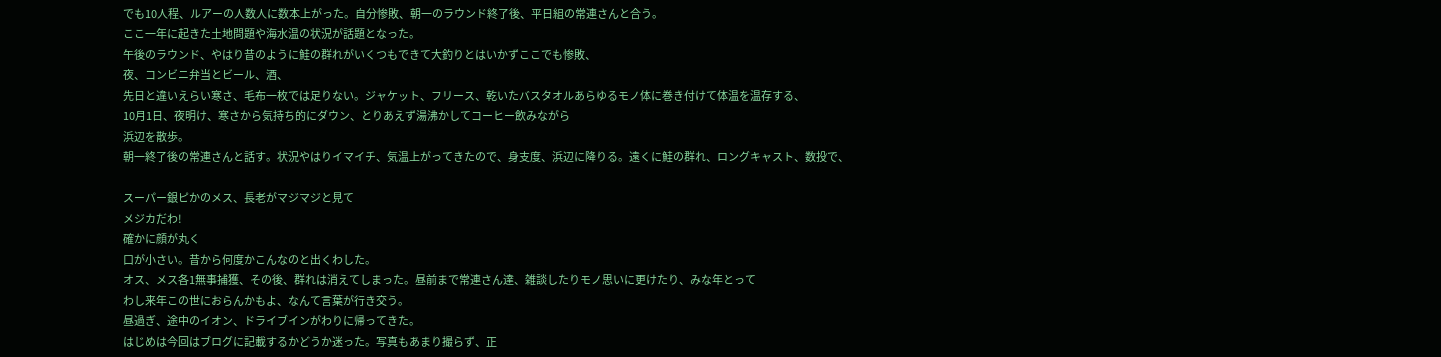でも10人程、ルアーの人数人に数本上がった。自分惨敗、朝一のラウンド終了後、平日組の常連さんと合う。
ここ一年に起きた土地問題や海水温の状況が話題となった。
午後のラウンド、やはり昔のように鮭の群れがいくつもできて大釣りとはいかずここでも惨敗、
夜、コンビニ弁当とビール、酒、
先日と違いえらい寒さ、毛布一枚では足りない。ジャケット、フリース、乾いたバスタオルあらゆるモノ体に巻き付けて体温を温存する、
10月1日、夜明け、寒さから気持ち的にダウン、とりあえず湯沸かしてコーヒー飲みながら
浜辺を散歩。
朝一終了後の常連さんと話す。状況やはりイマイチ、気温上がってきたので、身支度、浜辺に降りる。遠くに鮭の群れ、ロングキャスト、数投で、

スーパー銀ピかのメス、長老がマジマジと見て
メジカだわ!
確かに顔が丸く
口が小さい。昔から何度かこんなのと出くわした。
オス、メス各1無事捕獲、その後、群れは消えてしまった。昼前まで常連さん達、雑談したりモノ思いに更けたり、みな年とって
わし来年この世におらんかもよ、なんて言葉が行き交う。
昼過ぎ、途中のイオン、ドライブインがわりに帰ってきた。
はじめは今回はブログに記載するかどうか迷った。写真もあまり撮らず、正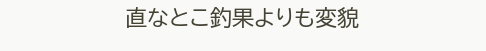直なとこ釣果よりも変貌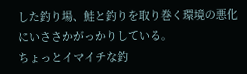した釣り場、鮭と釣りを取り巻く環境の悪化にいささかがっかりしている。
ちょっとイマイチな釣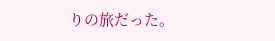りの旅だった。